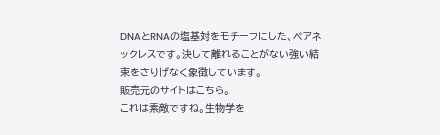DNAとRNAの塩基対をモチーフにした、ペアネックレスです。決して離れることがない強い結束をさりげなく象徴しています。
販売元のサイトはこちら。
これは素敵ですね。生物学を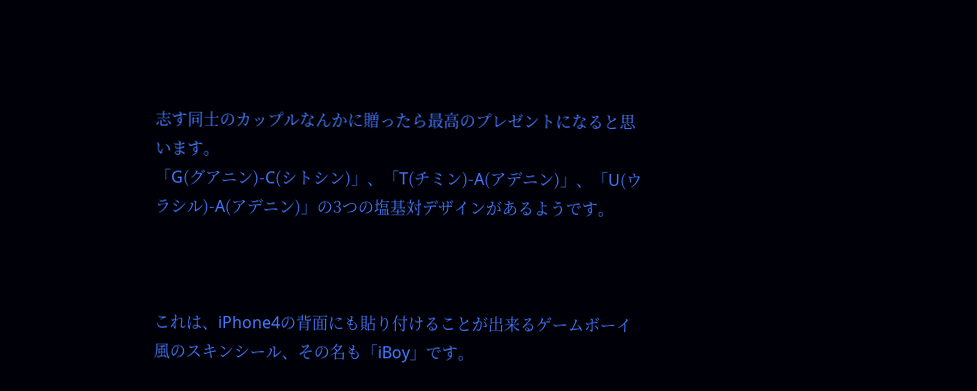志す同士のカップルなんかに贈ったら最高のプレゼントになると思います。
「G(グアニン)-C(シトシン)」、「T(チミン)-A(アデニン)」、「U(ウラシル)-A(アデニン)」の3つの塩基対デザインがあるようです。



これは、iPhone4の背面にも貼り付けることが出来るゲームボーイ風のスキンシール、その名も「iBoy」です。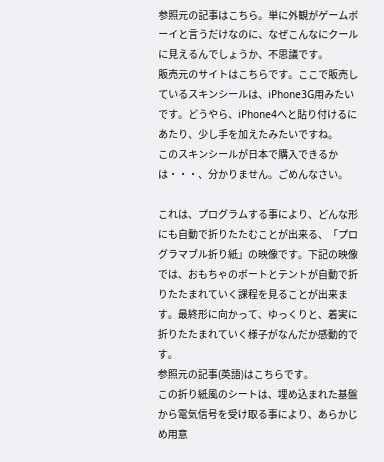参照元の記事はこちら。単に外観がゲームボーイと言うだけなのに、なぜこんなにクールに見えるんでしょうか、不思議です。
販売元のサイトはこちらです。ここで販売しているスキンシールは、iPhone3G用みたいです。どうやら、iPhone4へと貼り付けるにあたり、少し手を加えたみたいですね。
このスキンシールが日本で購入できるかは・・・、分かりません。ごめんなさい。

これは、プログラムする事により、どんな形にも自動で折りたたむことが出来る、「プログラマブル折り紙」の映像です。下記の映像では、おもちゃのボートとテントが自動で折りたたまれていく課程を見ることが出来ます。最終形に向かって、ゆっくりと、着実に折りたたまれていく様子がなんだか感動的です。
参照元の記事(英語)はこちらです。
この折り紙風のシートは、埋め込まれた基盤から電気信号を受け取る事により、あらかじめ用意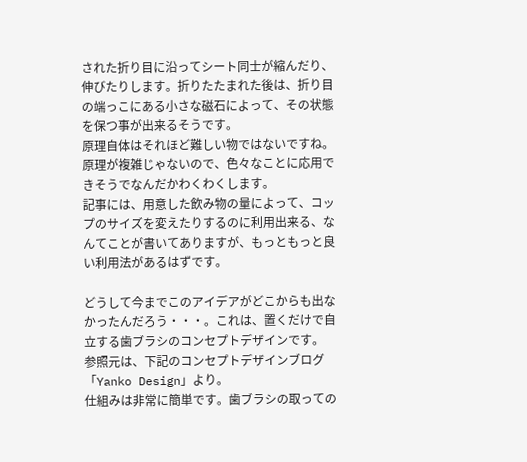された折り目に沿ってシート同士が縮んだり、伸びたりします。折りたたまれた後は、折り目の端っこにある小さな磁石によって、その状態を保つ事が出来るそうです。
原理自体はそれほど難しい物ではないですね。原理が複雑じゃないので、色々なことに応用できそうでなんだかわくわくします。
記事には、用意した飲み物の量によって、コップのサイズを変えたりするのに利用出来る、なんてことが書いてありますが、もっともっと良い利用法があるはずです。

どうして今までこのアイデアがどこからも出なかったんだろう・・・。これは、置くだけで自立する歯ブラシのコンセプトデザインです。
参照元は、下記のコンセプトデザインブログ「Yanko Design」より。
仕組みは非常に簡単です。歯ブラシの取っての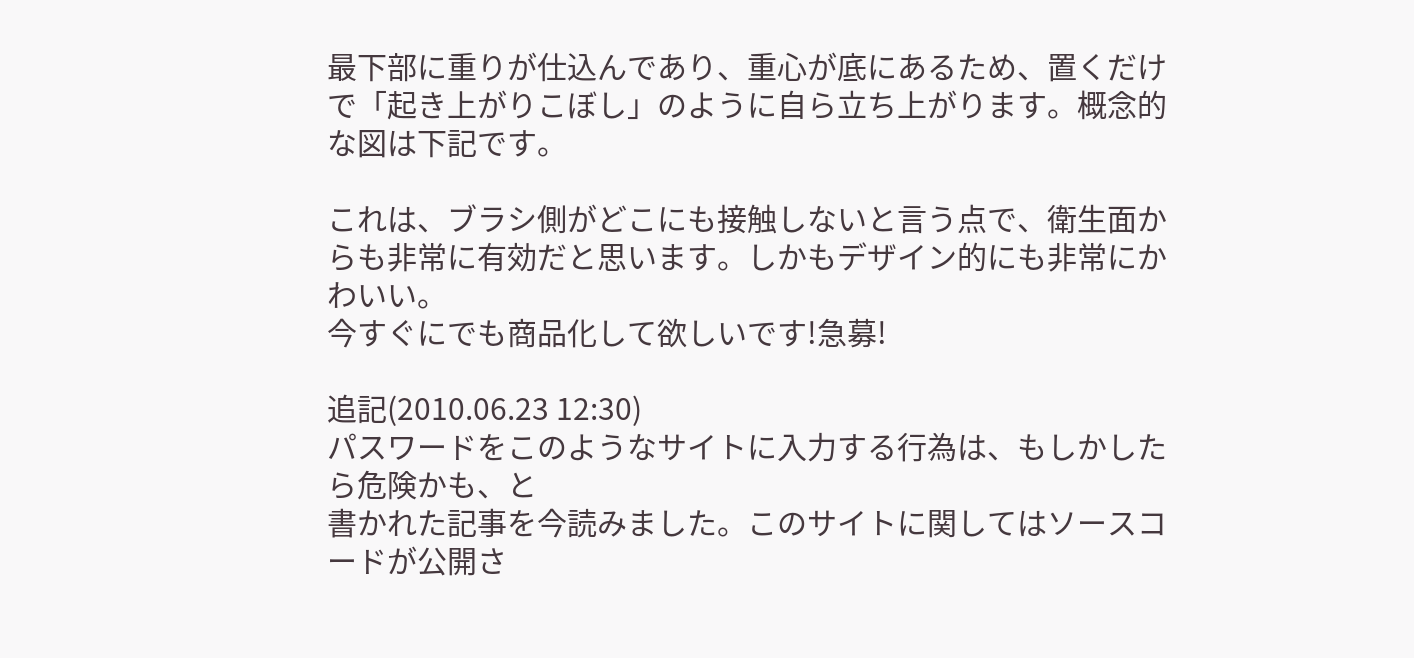最下部に重りが仕込んであり、重心が底にあるため、置くだけで「起き上がりこぼし」のように自ら立ち上がります。概念的な図は下記です。

これは、ブラシ側がどこにも接触しないと言う点で、衛生面からも非常に有効だと思います。しかもデザイン的にも非常にかわいい。
今すぐにでも商品化して欲しいです!急募!

追記(2010.06.23 12:30)
パスワードをこのようなサイトに入力する行為は、もしかしたら危険かも、と
書かれた記事を今読みました。このサイトに関してはソースコードが公開さ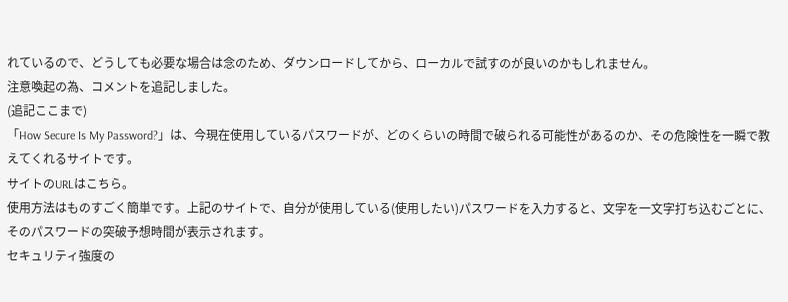れているので、どうしても必要な場合は念のため、ダウンロードしてから、ローカルで試すのが良いのかもしれません。
注意喚起の為、コメントを追記しました。
(追記ここまで)
「How Secure Is My Password?」は、今現在使用しているパスワードが、どのくらいの時間で破られる可能性があるのか、その危険性を一瞬で教えてくれるサイトです。
サイトのURLはこちら。
使用方法はものすごく簡単です。上記のサイトで、自分が使用している(使用したい)パスワードを入力すると、文字を一文字打ち込むごとに、そのパスワードの突破予想時間が表示されます。
セキュリティ強度の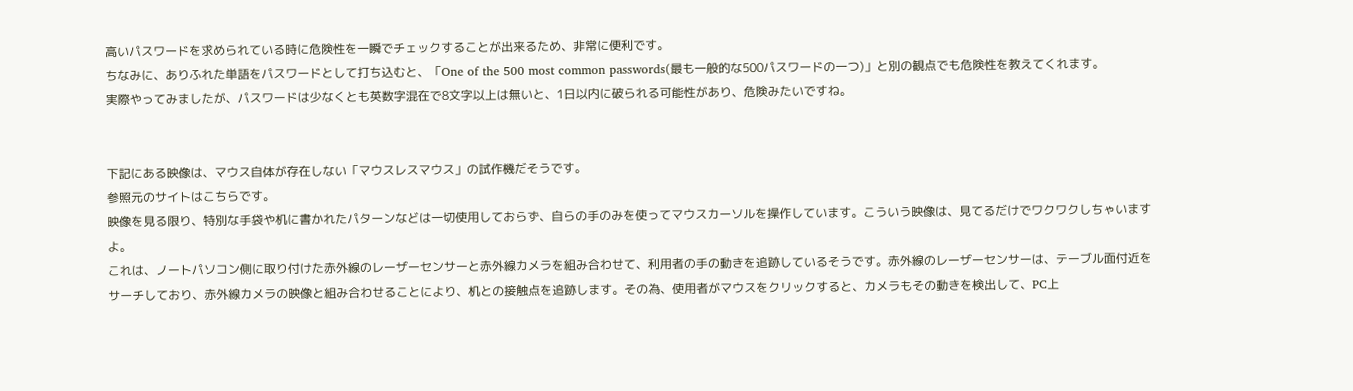高いパスワードを求められている時に危険性を一瞬でチェックすることが出来るため、非常に便利です。
ちなみに、ありふれた単語をパスワードとして打ち込むと、「One of the 500 most common passwords(最も一般的な500パスワードの一つ)」と別の観点でも危険性を教えてくれます。
実際やってみましたが、パスワードは少なくとも英数字混在で8文字以上は無いと、1日以内に破られる可能性があり、危険みたいですね。


下記にある映像は、マウス自体が存在しない「マウスレスマウス」の試作機だそうです。
参照元のサイトはこちらです。
映像を見る限り、特別な手袋や机に書かれたパターンなどは一切使用しておらず、自らの手のみを使ってマウスカーソルを操作しています。こういう映像は、見てるだけでワクワクしちゃいますよ。
これは、ノートパソコン側に取り付けた赤外線のレーザーセンサーと赤外線カメラを組み合わせて、利用者の手の動きを追跡しているそうです。赤外線のレーザーセンサーは、テーブル面付近をサーチしており、赤外線カメラの映像と組み合わせることにより、机との接触点を追跡します。その為、使用者がマウスをクリックすると、カメラもその動きを検出して、PC上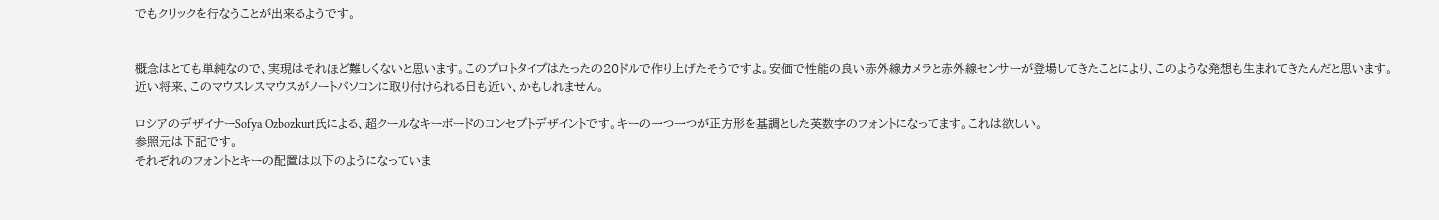でもクリックを行なうことが出来るようです。


概念はとても単純なので、実現はそれほど難しくないと思います。このプロトタイプはたったの20ドルで作り上げたそうですよ。安価で性能の良い赤外線カメラと赤外線センサーが登場してきたことにより、このような発想も生まれてきたんだと思います。
近い将来、このマウスレスマウスがノートパソコンに取り付けられる日も近い、かもしれません。

ロシアのデザイナーSofya Ozbozkurt氏による、超クールなキーボードのコンセプトデザイントです。キーの一つ一つが正方形を基調とした英数字のフォントになってます。これは欲しい。
参照元は下記です。
それぞれのフォントとキーの配置は以下のようになっていま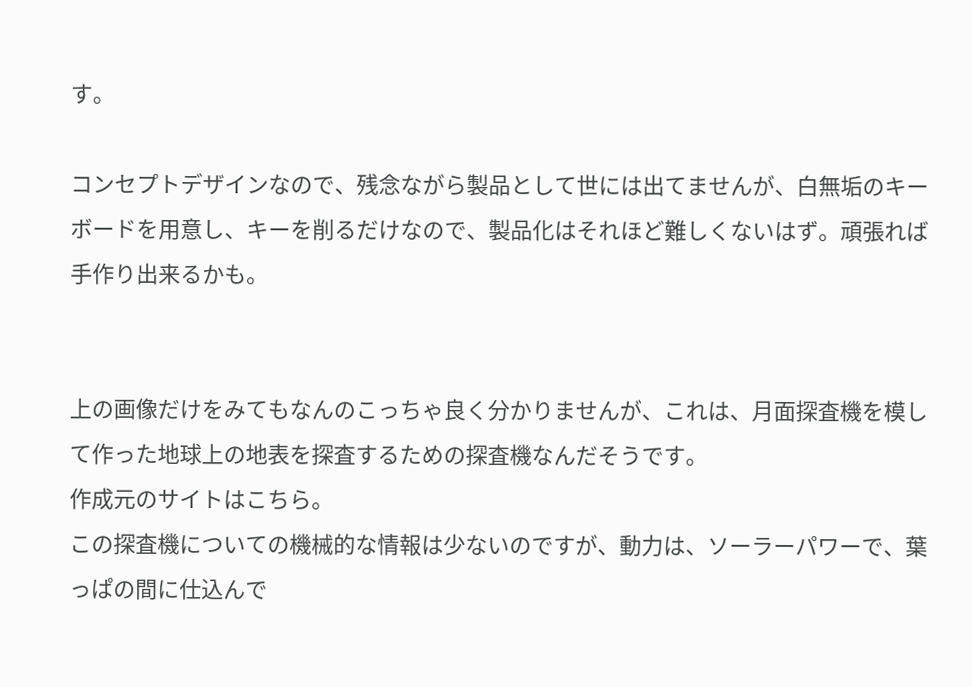す。

コンセプトデザインなので、残念ながら製品として世には出てませんが、白無垢のキーボードを用意し、キーを削るだけなので、製品化はそれほど難しくないはず。頑張れば手作り出来るかも。


上の画像だけをみてもなんのこっちゃ良く分かりませんが、これは、月面探査機を模して作った地球上の地表を探査するための探査機なんだそうです。
作成元のサイトはこちら。
この探査機についての機械的な情報は少ないのですが、動力は、ソーラーパワーで、葉っぱの間に仕込んで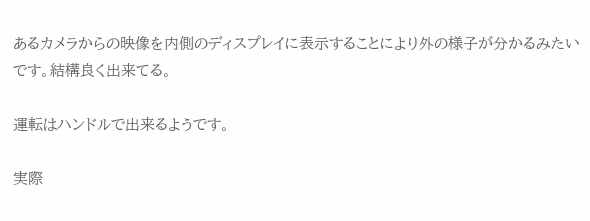あるカメラからの映像を内側のディスプレイに表示することにより外の様子が分かるみたいです。結構良く出来てる。

運転はハンドルで出来るようです。

実際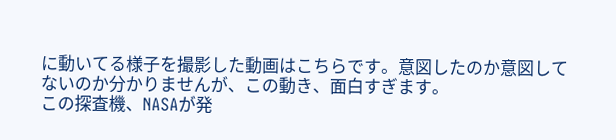に動いてる様子を撮影した動画はこちらです。意図したのか意図してないのか分かりませんが、この動き、面白すぎます。
この探査機、NASAが発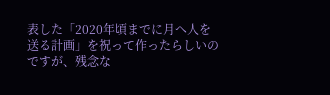表した「2020年頃までに月へ人を送る計画」を祝って作ったらしいのですが、残念な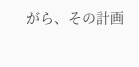がら、その計画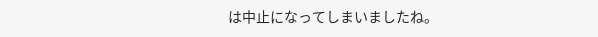は中止になってしまいましたね。